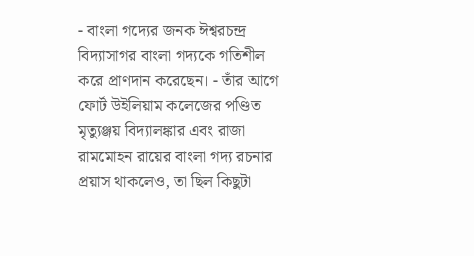- বাংলা গদ্যের জনক ঈশ্বরচন্দ্র বিদ্যাসাগর বাংলা গদ্যকে গতিশীল করে প্রাণদান করেছেন। - তাঁর আগে ফোর্ট উইলিয়াম কলেজের পণ্ডিত মৃত্যুঞ্জয় বিদ্যালঙ্কার এবং রাজা রামমোহন রায়ের বাংলা গদ্য রচনার প্রয়াস থাকলেও, তা ছিল কিছুটা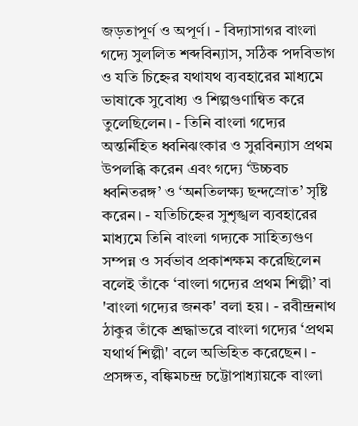জড়তাপূর্ণ ও অপূর্ণ। - বিদ্যাসাগর বাংলা গদ্যে সুললিত শব্দবিন্যাস, সঠিক পদবিভাগ ও যতি চিহ্নের যথাযথ ব্যবহারের মাধ্যমে ভাষাকে সুবোধ্য ও শিল্পগুণান্বিত করে তুলেছিলেন। - তিনি বাংলা গদ্যের অন্তর্নিহিত ধ্বনিঝংকার ও সুরবিন্যাস প্রথম উপলব্ধি করেন এবং গদ্যে ‘উচ্চবচ ধ্বনিতরঙ্গ’ ও ‘অনতিলক্ষ্য ছন্দস্রোত’ সৃষ্টি করেন। - যতিচিহ্নের সুশৃঙ্খল ব্যবহারের মাধ্যমে তিনি বাংলা গদ্যকে সাহিত্যগুণ সম্পন্ন ও সর্বভাব প্রকাশক্ষম করেছিলেন বলেই তাঁকে ‘বাংলা গদ্যের প্রথম শিল্পী’ বা 'বাংলা গদ্যের জনক' বলা হয়। - রবীন্দ্রনাথ ঠাকুর তাঁকে শ্রদ্ধাভরে বাংলা গদ্যের ‘প্রথম যথার্থ শিল্পী' বলে অভিহিত করেছেন। - প্রসঙ্গত, বঙ্কিমচন্দ্র চট্টোপাধ্যায়কে বাংলা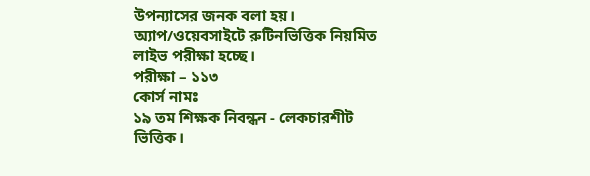উপন্যাসের জনক বলা হয়।
অ্যাপ/ওয়েবসাইটে রুটিনভিত্তিক নিয়মিত লাইভ পরীক্ষা হচ্ছে।
পরীক্ষা – ১১৩
কোর্স নামঃ
১৯ তম শিক্ষক নিবন্ধন - লেকচারশীট ভিত্তিক।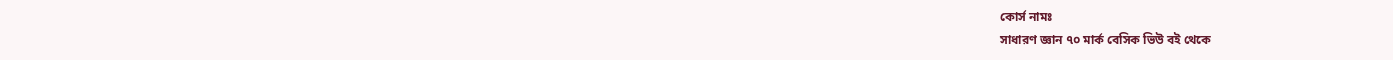কোর্স নামঃ
সাধারণ জ্ঞান ৭০ মার্ক বেসিক ভিউ বই থেকে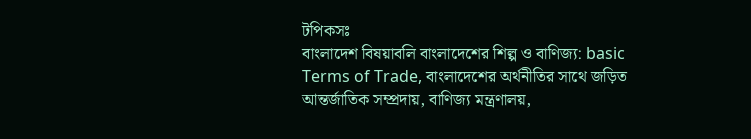টপিকসঃ
বাংলাদেশ বিষয়াবলি বাংলাদেশের শিল্প ও বাণিজ্য: basic Terms of Trade, বাংলাদেশের অর্থনীতির সাথে জড়িত আন্তর্জাতিক সম্প্রদায়, বাণিজ্য মন্ত্রণালয়,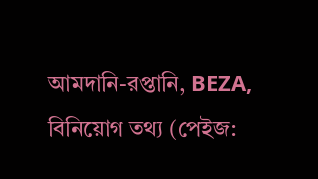আমদানি-রপ্তানি, BEZA, বিনিয়োগ তথ্য (পেইজ: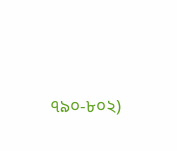৭৯০-৮০২)